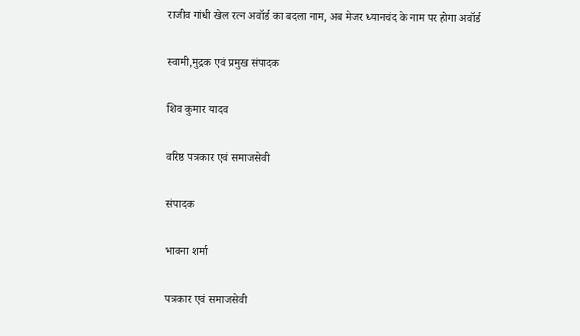राजीव गांधी खेल रत्न अवॉर्ड का बदला नाम, अब मेजर ध्यानचंद के नाम पर होगा अवॉर्ड

स्वामी,मुद्रक एवं प्रमुख संपादक

शिव कुमार यादव

वरिष्ठ पत्रकार एवं समाजसेवी

संपादक

भावना शर्मा

पत्रकार एवं समाजसेवी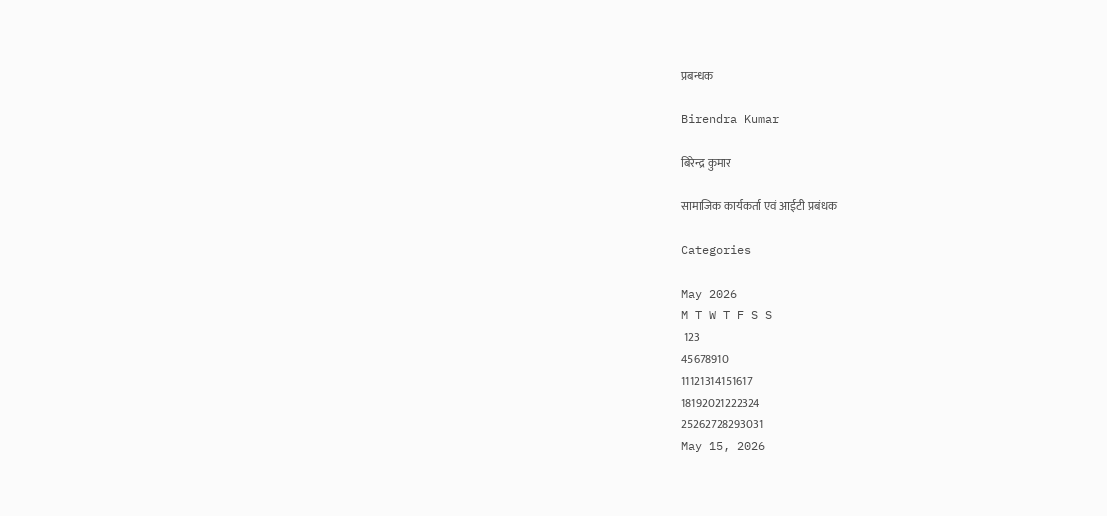प्रबन्धक

Birendra Kumar

बिरेन्द्र कुमार

सामाजिक कार्यकर्ता एवं आईटी प्रबंधक

Categories

May 2026
M T W T F S S
 123
45678910
11121314151617
18192021222324
25262728293031
May 15, 2026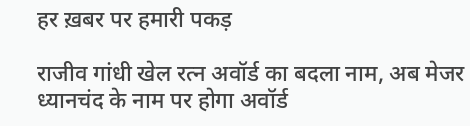हर ख़बर पर हमारी पकड़

राजीव गांधी खेल रत्न अवॉर्ड का बदला नाम, अब मेजर ध्यानचंद के नाम पर होगा अवॉर्ड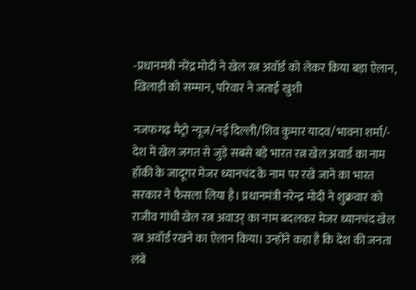-प्रधानमंत्री नरेंद्र मोदी ने खेल रत्न अवॉर्ड को लेकर किया बड़ा ऐलान, खिलाड़ी को सम्मान, परिवार ने जताई खुशी

नजफगढ़ मैट्रो न्यूज/नई दिल्ली/शिव कुमार यादव/भावना शर्मा/- देश में खेल जगत से जुड़े सबसे बड़े भारत रत्न खेल अवार्ड का नाम हॉकी के जादूगर मेजर ध्यानचंद के नाम पर रखे जाने का भारत सरकार ने फैसला लिया है। प्रधानमंत्री नरेन्द्र मोदी ने शुक्रवार को राजीव गांधी खेल रत्न अवाउर् का नाम बदलकर मेजर ध्यानचंद खेल रत्न अवॉर्ड रखने का ऐलान किया। उन्होंने कहा है कि देश की जनता लंबे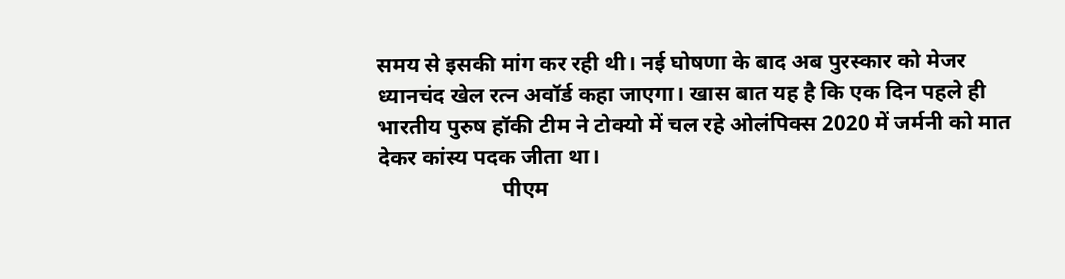समय से इसकी मांग कर रही थी। नई घोषणा के बाद अब पुरस्कार को मेजर ध्यानचंद खेल रत्न अवॉर्ड कहा जाएगा। खास बात यह है कि एक दिन पहले ही भारतीय पुरुष हॉकी टीम ने टोक्यो में चल रहे ओलंपिक्स 2020 में जर्मनी को मात देकर कांस्य पदक जीता था।
                       पीएम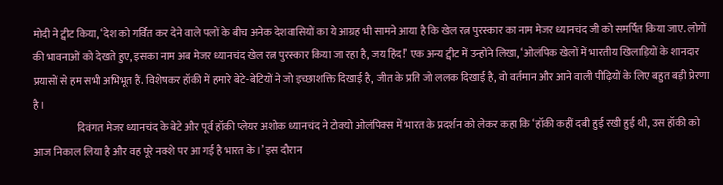मोदी ने ट्वीट किया, ‘देश को गर्वित कर देने वाले पलों के बीच अनेक देशवासियों का ये आग्रह भी सामने आया है कि खेल रत्न पुरस्कार का नाम मेजर ध्यानचंद जी को समर्पित किया जाए. लोगों की भावनाओं को देखते हुए, इसका नाम अब मेजर ध्यानचंद खेल रत्न पुरस्कार किया जा रहा है, जय हिंद!’ एक अन्य ट्वीट में उन्होंने लिखा, ‘ओलंपिक खेलों में भारतीय खिलाड़ियों के शानदार प्रयासों से हम सभी अभिभूत हैं. विशेषकर हॉकी में हमारे बेटे-बेटियों ने जो इच्छाशक्ति दिखाई है, जीत के प्रति जो ललक दिखाई है, वो वर्तमान और आने वाली पीढ़ियों के लिए बहुत बड़ी प्रेरणा है।
                     दिवंगत मेजर ध्यानचंद के बेटे और पूर्व हॉकी प्लेयर अशोक ध्यानचंद ने टोक्यो ओलंपिक्स में भारत के प्रदर्शन को लेकर कहा कि ‘हॉकी कहीं दबी हुई रखी हुई थी, उस हॉकी को आज निकाल लिया है और वह पूरे नक्शे पर आ गई है भारत के।’ इस दौरान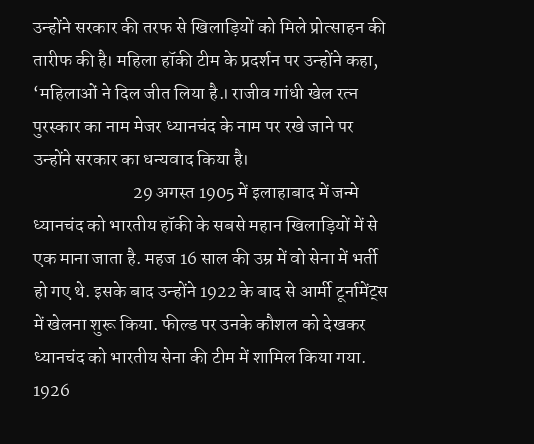उन्होंने सरकार की तरफ से खिलाड़ियों को मिले प्रोत्साहन की तारीफ की है। महिला हॉकी टीम के प्रदर्शन पर उन्होंने कहा, ‘महिलाओं ने दिल जीत लिया है.। राजीव गांधी खेल रत्न पुरस्कार का नाम मेजर ध्यानचंद के नाम पर रखे जाने पर उन्होंने सरकार का धन्यवाद किया है।
                           29 अगस्त 1905 में इलाहाबाद में जन्मे ध्यानचंद को भारतीय हॉकी के सबसे महान खिलाड़ियों में से एक माना जाता है. महज 16 साल की उम्र में वो सेना में भर्ती हो गए थे. इसके बाद उन्होंने 1922 के बाद से आर्मी टूर्नामेंट्स में खेलना शुरू किया. फील्ड पर उनके कौशल को देखकर ध्यानचंद को भारतीय सेना की टीम में शामिल किया गया. 1926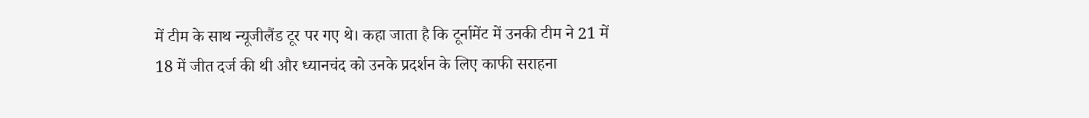में टीम के साथ न्यूजीलैंड टूर पर गए थे। कहा जाता है कि टूर्नामेंट में उनकी टीम ने 21 में 18 में जीत दर्ज की थी और ध्यानचंद को उनके प्रदर्शन के लिए काफी सराहना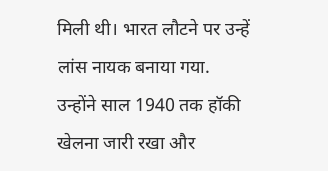मिली थी। भारत लौटने पर उन्हें लांस नायक बनाया गया. उन्होंने साल 1940 तक हॉकी खेलना जारी रखा और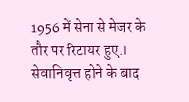1956 में सेना से मेजर के तौर पर रिटायर हुए.। सेवानिवृत्त होने के बाद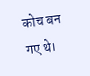कोच बन गए थे।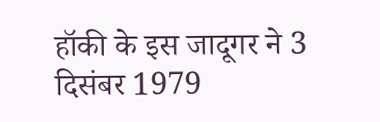हॉकी के इस जादूगर ने 3 दिसंबर 1979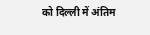को दिल्ली में अंतिम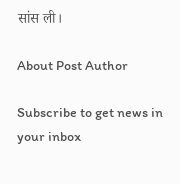सांस ली।

About Post Author

Subscribe to get news in your inbox